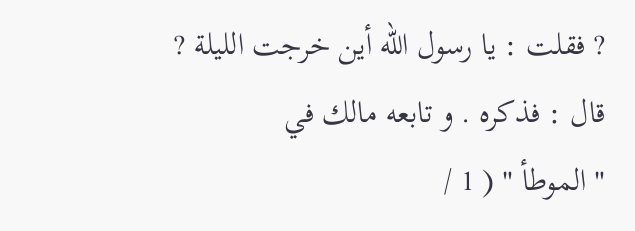? فقلت : يا رسول الله أين خرجت الليلة ? قال : فذكره . و تابعه مالك في
" الموطأ " ( 1 /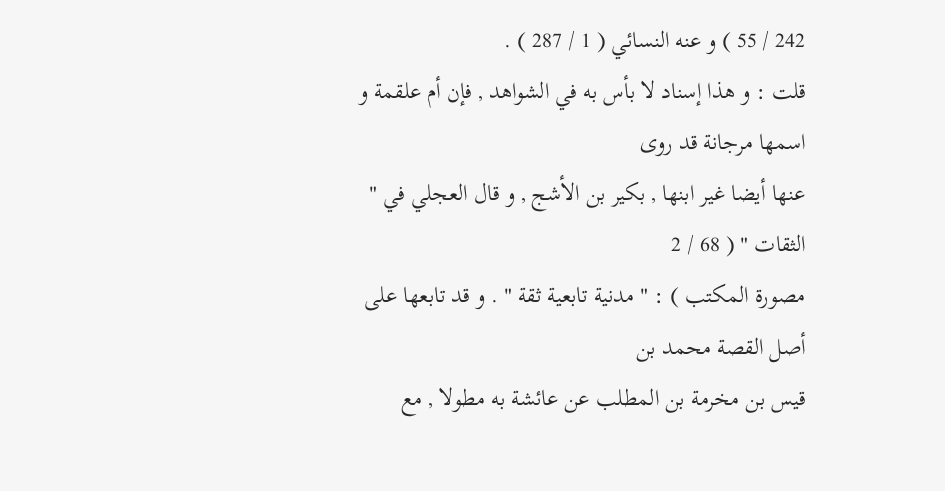242 / 55 ) و عنه النسائي ( 1 / 287 ) .
قلت : و هذا إسناد لا بأس به في الشواهد , فإن أم علقمة و اسمها مرجانة قد روى
عنها أيضا غير ابنها , بكير بن الأشج , و قال العجلي في " الثقات " ( 68 / 2
مصورة المكتب ) : " مدنية تابعية ثقة " . و قد تابعها على أصل القصة محمد بن
قيس بن مخرمة بن المطلب عن عائشة به مطولا , مع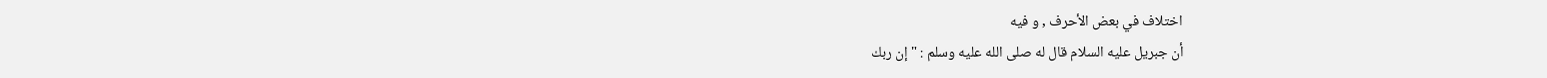اختلاف في بعض الأحرف , و فيه
أن جبريل عليه السلام قال له صلى الله عليه وسلم : " إن ربك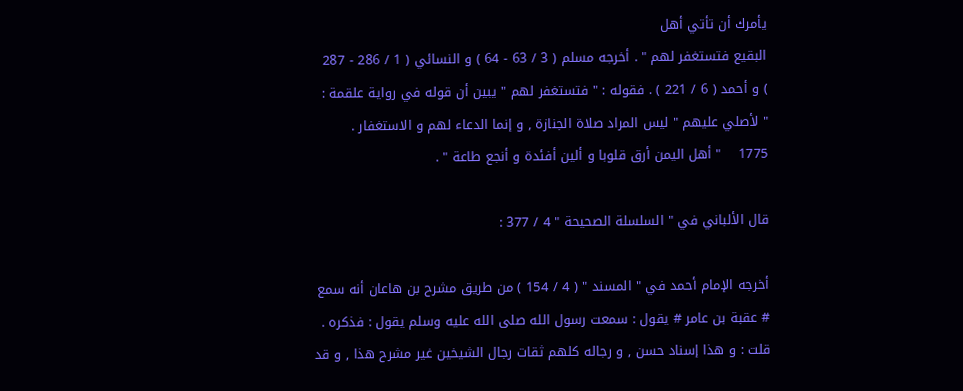يأمرك أن تأتي أهل
البقيع فتستغفر لهم " . أخرجه مسلم ( 3 / 63 - 64 ) و النسائي ( 1 / 286 - 287
) و أحمد ( 6 / 221 ) . فقوله : " فتستغفر لهم " يبين أن قوله في رواية علقمة :
" لأصلي عليهم " ليس المراد صلاة الجنازة , و إنما الدعاء لهم و الاستغفار .
1775    " أهل اليمن أرق قلوبا و ألين أفئدة و أنجع طاعة " .

قال الألباني في " السلسلة الصحيحة " 4 / 377 :

أخرجه الإمام أحمد في " المسند " ( 4 / 154 ) من طريق مشرح بن هاعان أنه سمع
# عقبة بن عامر # يقول : سمعت رسول الله صلى الله عليه وسلم يقول : فذكره .
قلت : و هذا إسناد حسن , و رجاله كلهم ثقات رجال الشيخين غير مشرح هذا , و قد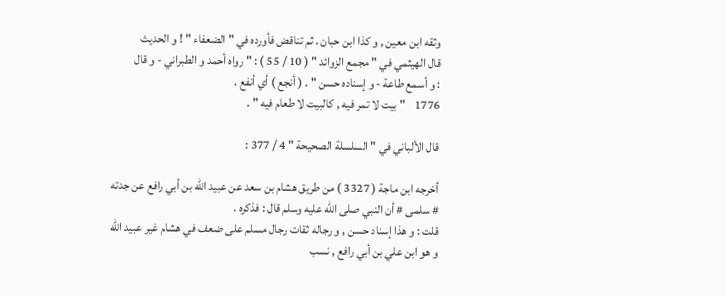وثقه ابن معين , و كذا ابن حبان . ثم تناقض فأورده في " الضعفاء " ! و الحديث
قال الهيثمي في " مجمع الزوائد " ( 10 / 55 ) : " رواه أحمد و الطبراني - و قال
: و أسمع طاعة - و إسناده حسن " . ( أنجع ) أي أنفع .
1776    " بيت لا تمر فيه , كالبيت لا طعام فيه " .

قال الألباني في " السلسلة الصحيحة " 4 / 377 :

أخرجه ابن ماجة ( 3327 ) من طريق هشام بن سعد عن عبيد الله بن أبي رافع عن جدته
# سلمى # أن النبي صلى الله عليه وسلم قال : فذكره .
قلت : و هذا إسناد حسن , و رجاله ثقات رجال مسلم على ضعف في هشام غير عبيد الله
و هو ابن علي بن أبي رافع , نسب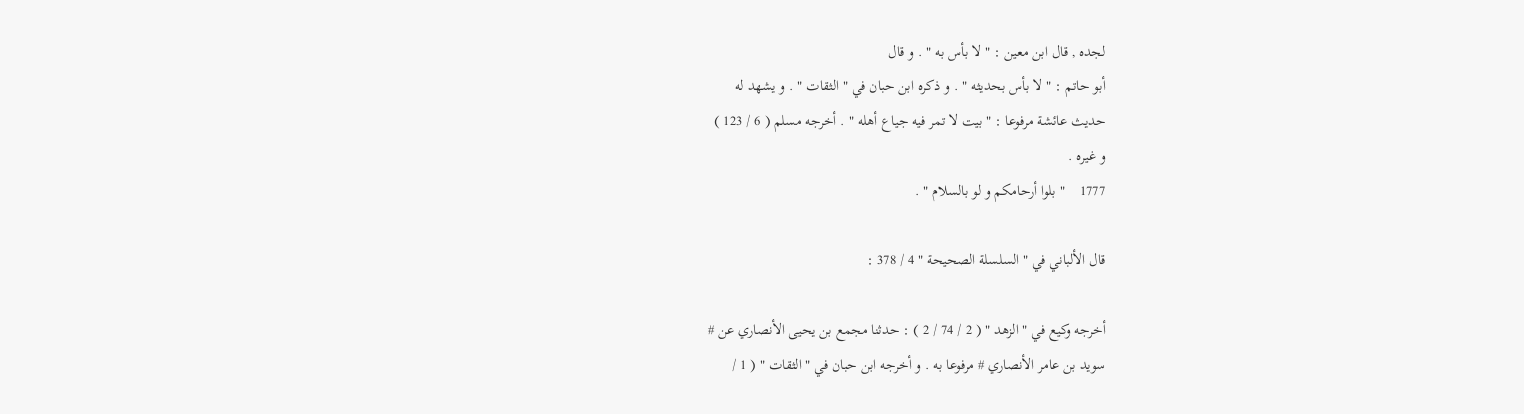لجده , قال ابن معين : " لا بأس به " . و قال
أبو حاتم : " لا بأس بحديثه " . و ذكره ابن حبان في " الثقات " . و يشهد له
حديث عائشة مرفوعا : " بيت لا تمر فيه جياع أهله " . أخرجه مسلم ( 6 / 123 )
و غيره .
1777    " بلوا أرحامكم و لو بالسلام " .

قال الألباني في " السلسلة الصحيحة " 4 / 378 :

أخرجه وكيع في " الزهد " ( 2 / 74 / 2 ) : حدثنا مجمع بن يحيى الأنصاري عن #
سويد بن عامر الأنصاري # مرفوعا به . و أخرجه ابن حبان في " الثقات " ( 1 /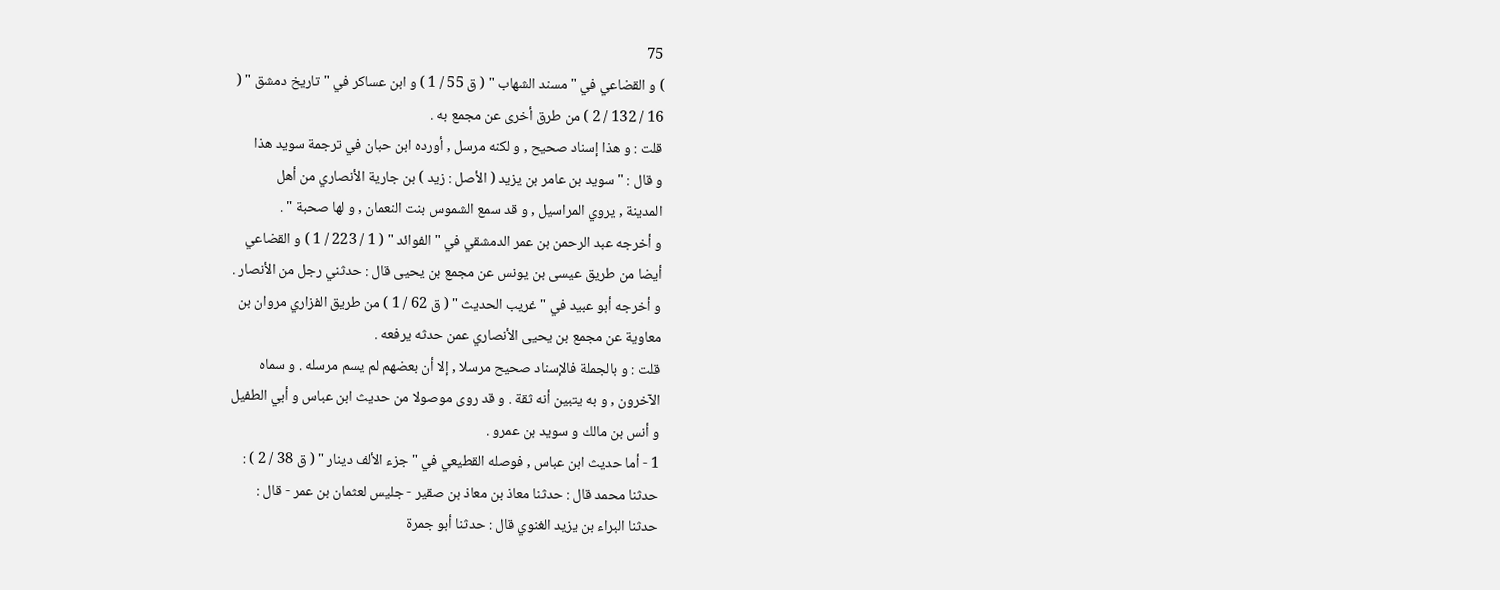75
) و القضاعي في " مسند الشهاب " ( ق 55 / 1 ) و ابن عساكر في " تاريخ دمشق " (
16 / 132 / 2 ) من طرق أخرى عن مجمع به .
قلت : و هذا إسناد صحيح , و لكنه مرسل , أورده ابن حبان في ترجمة سويد هذا
و قال : " سويد بن عامر بن يزيد ( الأصل : زيد ) بن جارية الأنصاري من أهل
المدينة , يروي المراسيل , و قد سمع الشموس بنت النعمان , و لها صحبة " .
و أخرجه عبد الرحمن بن عمر الدمشقي في " الفوائد " ( 1 / 223 / 1 ) و القضاعي
أيضا من طريق عيسى بن يونس عن مجمع بن يحيى قال : حدثني رجل من الأنصار .
و أخرجه أبو عبيد في " غريب الحديث " ( ق 62 / 1 ) من طريق الفزاري مروان بن
معاوية عن مجمع بن يحيى الأنصاري عمن حدثه يرفعه .
قلت : و بالجملة فالإسناد صحيح مرسلا , إلا أن بعضهم لم يسم مرسله . و سماه
الآخرون , و به يتبين أنه ثقة . و قد روى موصولا من حديث ابن عباس و أبي الطفيل
و أنس بن مالك و سويد بن عمرو .
1 - أما حديث ابن عباس , فوصله القطيعي في " جزء الألف دينار " ( ق 38 / 2 ) :
حدثنا محمد قال : حدثنا معاذ بن معاذ بن صقير - جليس لعثمان بن عمر - قال :
حدثنا البراء بن يزيد الغنوي قال : حدثنا أبو جمرة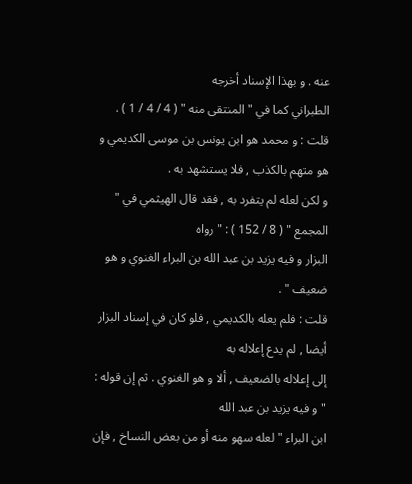عنه . و بهذا الإسناد أخرجه
الطبراني كما في " المنتقى منه " ( 4 / 4 / 1 ) .
قلت : و محمد هو ابن يونس بن موسى الكديمي و هو متهم بالكذب , فلا يستشهد به .
و لكن لعله لم يتفرد به , فقد قال الهيثمي في " المجمع " ( 8 / 152 ) : " رواه
البزار و فيه يزيد بن عبد الله بن البراء الغنوي و هو ضعيف " .
قلت : فلم يعله بالكديمي , فلو كان في إسناد البزار أيضا , لم يدع إعلاله به
إلى إعلاله بالضعيف , ألا و هو الغنوي . ثم إن قوله : " و فيه يزيد بن عبد الله
ابن البراء " لعله سهو منه أو من بعض النساخ , فإن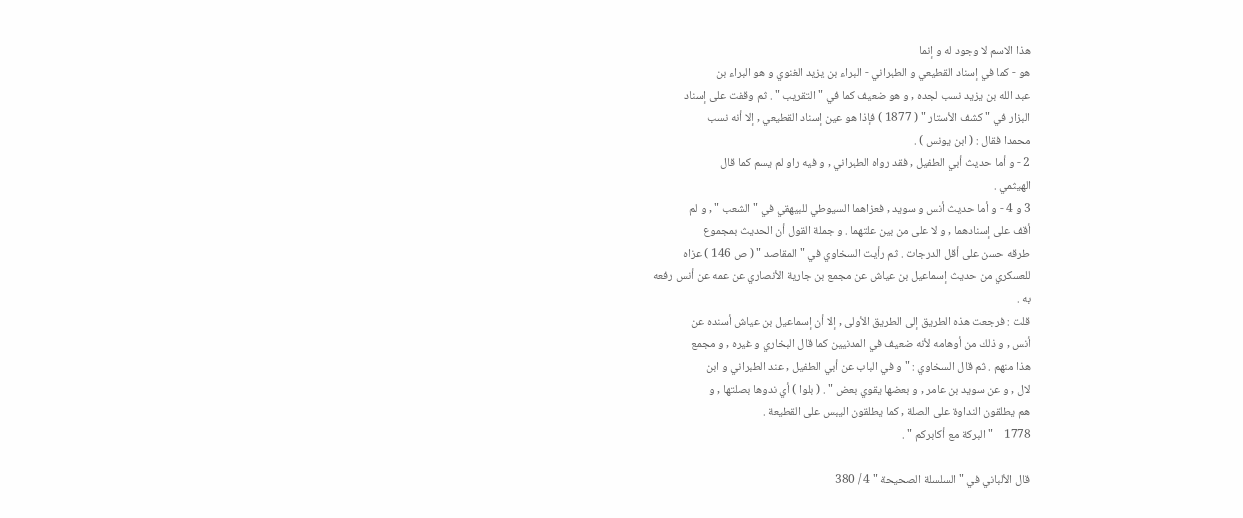هذا الاسم لا وجود له و إنما
هو - كما في إسناد القطيعي و الطبراني - البراء بن يزيد الغنوي و هو البراء بن
عبد الله بن يزيد نسب لجده , و هو ضعيف كما في " التقريب " . ثم وقفت على إسناد
البزار في " كشف الأستار " ( 1877 ) فإذا هو عين إسناد القطيعي , إلا أنه نسب
محمدا فقال : ( ابن يونس ) .
2 - و أما حديث أبي الطفيل , فقد رواه الطبراني , و فيه راو لم يسم كما قال
الهيثمي .
3 و 4 - و أما حديث أنس و سويد , فعزاهما السيوطي للبيهقي في " الشعب " , و لم
أقف على إسنادهما , و لا على من بين علتهما . و جملة القول أن الحديث بمجموع
طرقه حسن على أقل الدرجات . ثم رأيت السخاوي في " المقاصد " ( ص 146 ) عزاه
للعسكري من حديث إسماعيل بن عياش عن مجمع بن جارية الأنصاري عن عمه عن أنس رفعه
به .
قلت : فرجعت هذه الطريق إلى الطريق الأولى , إلا أن إسماعيل بن عياش أسنده عن
أنس , و ذلك من أوهامه لأنه ضعيف في المدنيين كما قال البخاري و غيره , و مجمع
هذا منهم . ثم قال السخاوي : " و في الباب عن أبي الطفيل , عند الطبراني و ابن
لال , و عن سويد بن عامر , و بعضها يقوي بعض " . ( بلوا ) أي ندوها بصلتها , و
هم يطلقون النداوة على الصلة , كما يطلقون اليبس على القطيعة .
1778    " البركة مع أكابركم " .

قال الألباني في " السلسلة الصحيحة " 4 / 380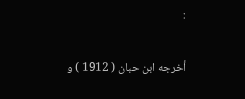:

أخرجه ابن حبان ( 1912 ) و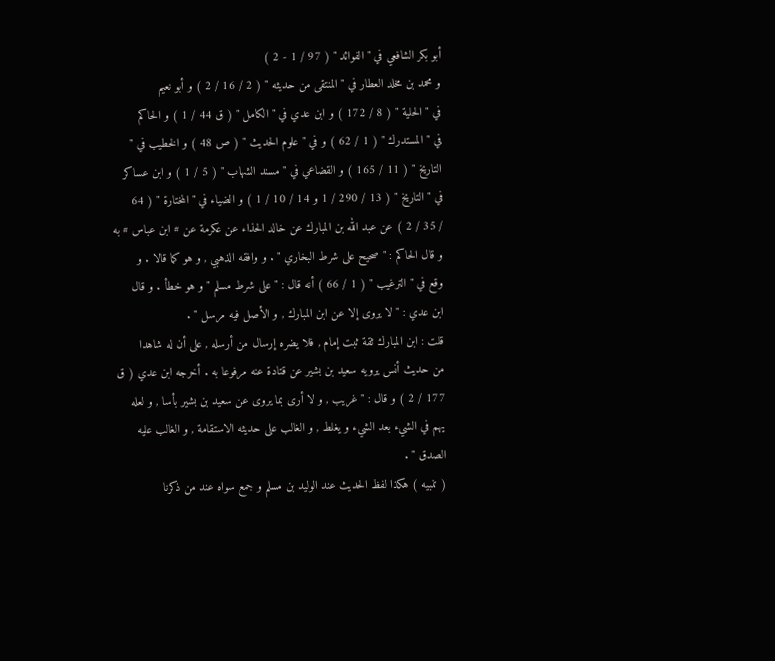أبو بكر الشافعي في " الفوائد " ( 97 / 1 - 2 )
و محمد بن مخلد العطار في " المنتقى من حديثه " ( 2 / 16 / 2 ) و أبو نعيم
في " الحلية " ( 8 / 172 ) و ابن عدي في " الكامل " ( ق 44 / 1 ) و الحاكم
في " المستدرك " ( 1 / 62 ) و في " علوم الحديث " ( ص 48 ) و الخطيب في "
التاريخ " ( 11 / 165 ) و القضاعي في " مسند الشهاب " ( 5 / 1 ) و ابن عساكر
في " التاريخ " ( 13 / 290 / 1 و 14 / 10 / 1 ) و الضياء في " المختارة " ( 64
/ 35 / 2 ) عن عبد الله بن المبارك عن خالد الحذاء عن عكرمة عن # ابن عباس # به
و قال الحاكم : " صحيح على شرط البخاري " . و وافقه الذهبي , و هو كما قالا . و
وقع في " الترغيب " ( 1 / 66 ) أنه قال : " على شرط مسلم " و هو خطأ . و قال
ابن عدي : " لا يروى إلا عن ابن المبارك , و الأصل فيه مرسل " .
قلت : ابن المبارك ثقة ثبت إمام , فلا يضره إرسال من أرسله , على أن له شاهدا
من حديث أنس يرويه سعيد بن بشير عن قتادة عنه مرفوعا به . أخرجه ابن عدي ( ق
177 / 2 ) و قال : " غريب , و لا أرى بما يروى عن سعيد بن بشير بأسا , و لعله
يهم في الشيء بعد الشيء و يغلط , و الغالب على حديثه الاستقامة , و الغالب عليه
الصدق " .
( تنبيه ) هكذا لفظ الحديث عند الوليد بن مسلم و جمع سواه عند من ذكرنا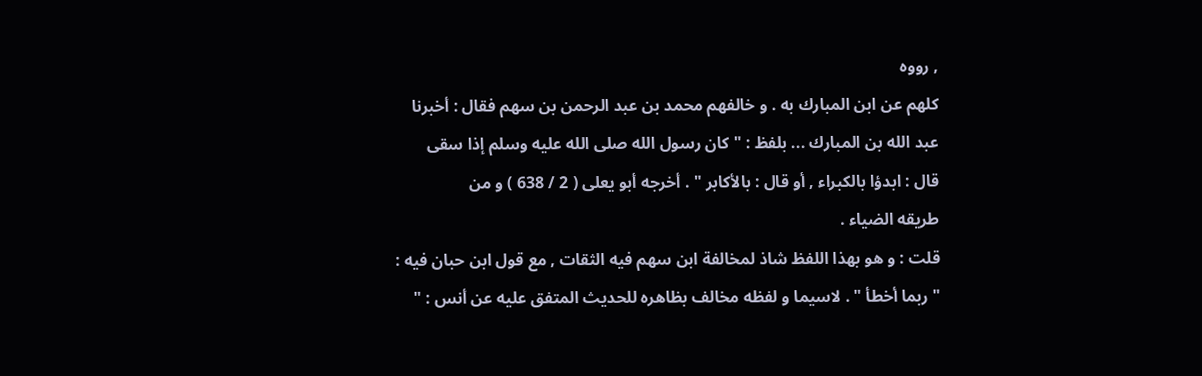, رووه
كلهم عن ابن المبارك به . و خالفهم محمد بن عبد الرحمن بن سهم فقال : أخبرنا
عبد الله بن المبارك ... بلفظ : " كان رسول الله صلى الله عليه وسلم إذا سقى
قال : ابدؤا بالكبراء , أو قال : بالأكابر " . أخرجه أبو يعلى ( 2 / 638 ) و من
طريقه الضياء .
قلت : و هو بهذا اللفظ شاذ لمخالفة ابن سهم فيه الثقات , مع قول ابن حبان فيه :
" ربما أخطأ " . لاسيما و لفظه مخالف بظاهره للحديث المتفق عليه عن أنس : "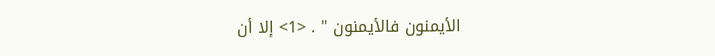الأيمنون فالأيمنون " . <1> إلا أن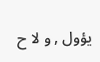يؤول , و لا ح